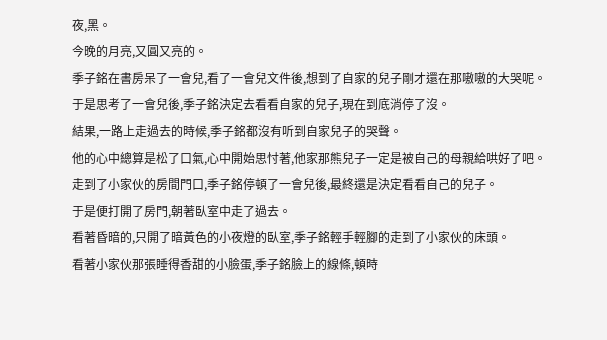夜,黑。
今晚的月亮,又圓又亮的。
季子銘在書房呆了一會兒,看了一會兒文件後,想到了自家的兒子剛才還在那嗷嗷的大哭呢。
于是思考了一會兒後,季子銘決定去看看自家的兒子,現在到底消停了沒。
結果,一路上走過去的時候,季子銘都沒有听到自家兒子的哭聲。
他的心中總算是松了口氣,心中開始思忖著,他家那熊兒子一定是被自己的母親給哄好了吧。
走到了小家伙的房間門口,季子銘停頓了一會兒後,最終還是決定看看自己的兒子。
于是便打開了房門,朝著臥室中走了過去。
看著昏暗的,只開了暗黃色的小夜燈的臥室,季子銘輕手輕腳的走到了小家伙的床頭。
看著小家伙那張睡得香甜的小臉蛋,季子銘臉上的線條,頓時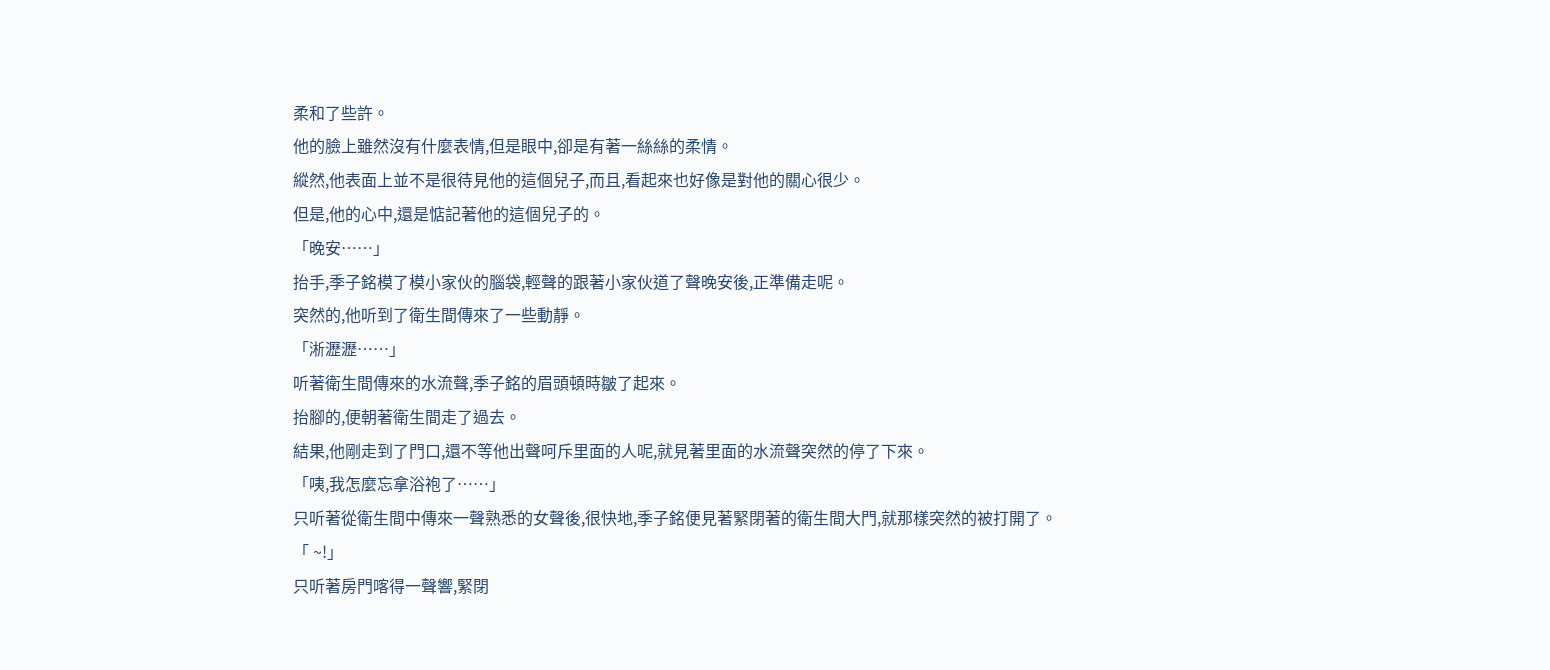柔和了些許。
他的臉上雖然沒有什麼表情,但是眼中,卻是有著一絲絲的柔情。
縱然,他表面上並不是很待見他的這個兒子,而且,看起來也好像是對他的關心很少。
但是,他的心中,還是惦記著他的這個兒子的。
「晚安……」
抬手,季子銘模了模小家伙的腦袋,輕聲的跟著小家伙道了聲晚安後,正準備走呢。
突然的,他听到了衛生間傳來了一些動靜。
「淅瀝瀝……」
听著衛生間傳來的水流聲,季子銘的眉頭頓時皺了起來。
抬腳的,便朝著衛生間走了過去。
結果,他剛走到了門口,還不等他出聲呵斥里面的人呢,就見著里面的水流聲突然的停了下來。
「咦,我怎麼忘拿浴袍了……」
只听著從衛生間中傳來一聲熟悉的女聲後,很快地,季子銘便見著緊閉著的衛生間大門,就那樣突然的被打開了。
「 ~!」
只听著房門喀得一聲響,緊閉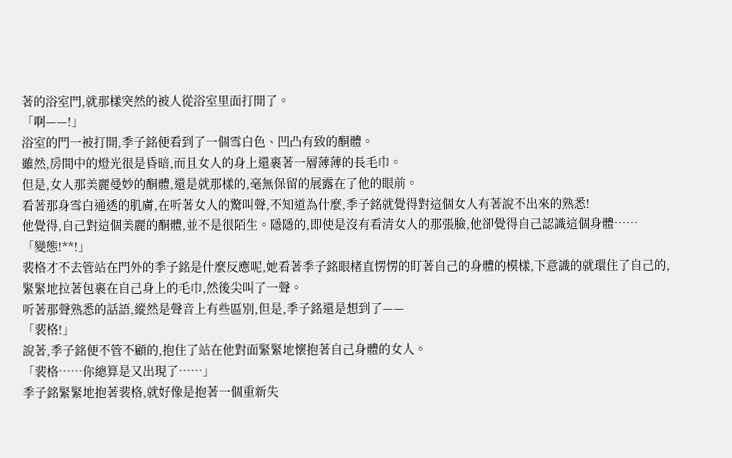著的浴室門,就那樣突然的被人從浴室里面打開了。
「啊——!」
浴室的門一被打開,季子銘便看到了一個雪白色、凹凸有致的酮體。
雖然,房間中的燈光很是昏暗,而且女人的身上還裹著一層薄薄的長毛巾。
但是,女人那美麗曼妙的酮體,還是就那樣的,毫無保留的展露在了他的眼前。
看著那身雪白通透的肌膚,在听著女人的驚叫聲,不知道為什麼,季子銘就覺得對這個女人有著說不出來的熟悉!
他覺得,自己對這個美麗的酮體,並不是很陌生。隱隱的,即使是沒有看清女人的那張臉,他卻覺得自己認識這個身體……
「變態!**!」
裴格才不去管站在門外的季子銘是什麼反應呢,她看著季子銘眼楮直愣愣的盯著自己的身體的模樣,下意識的就環住了自己的,緊緊地拉著包裹在自己身上的毛巾,然後尖叫了一聲。
听著那聲熟悉的話語,縱然是聲音上有些區別,但是,季子銘還是想到了——
「裴格!」
說著,季子銘便不管不顧的,抱住了站在他對面緊緊地懷抱著自己身體的女人。
「裴格……你總算是又出現了……」
季子銘緊緊地抱著裴格,就好像是抱著一個重新失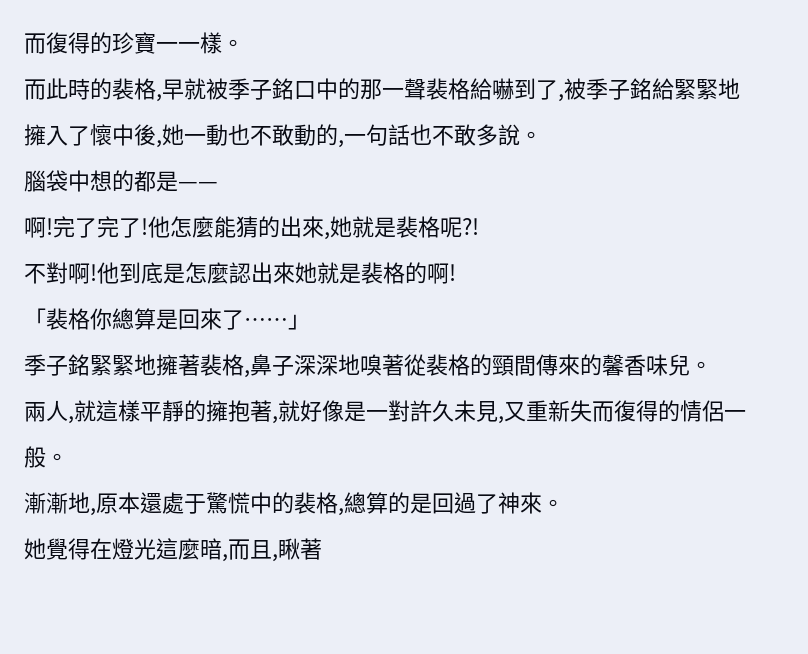而復得的珍寶一一樣。
而此時的裴格,早就被季子銘口中的那一聲裴格給嚇到了,被季子銘給緊緊地擁入了懷中後,她一動也不敢動的,一句話也不敢多說。
腦袋中想的都是——
啊!完了完了!他怎麼能猜的出來,她就是裴格呢?!
不對啊!他到底是怎麼認出來她就是裴格的啊!
「裴格你總算是回來了……」
季子銘緊緊地擁著裴格,鼻子深深地嗅著從裴格的頸間傳來的馨香味兒。
兩人,就這樣平靜的擁抱著,就好像是一對許久未見,又重新失而復得的情侶一般。
漸漸地,原本還處于驚慌中的裴格,總算的是回過了神來。
她覺得在燈光這麼暗,而且,瞅著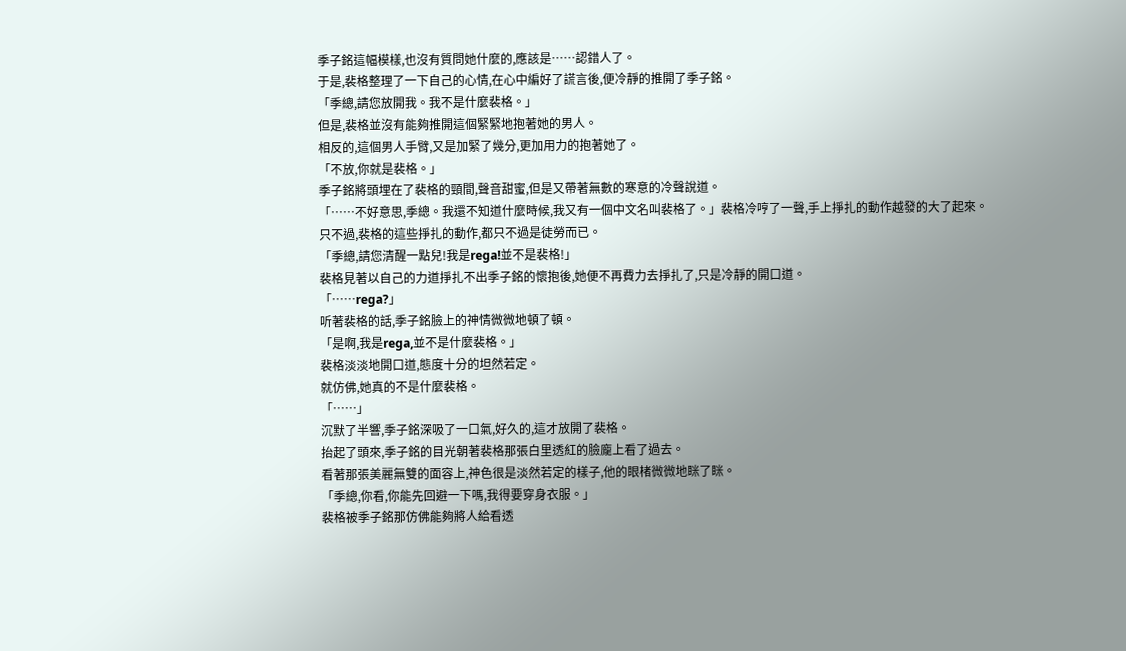季子銘這幅模樣,也沒有質問她什麼的,應該是……認錯人了。
于是,裴格整理了一下自己的心情,在心中編好了謊言後,便冷靜的推開了季子銘。
「季總,請您放開我。我不是什麼裴格。」
但是,裴格並沒有能夠推開這個緊緊地抱著她的男人。
相反的,這個男人手臂,又是加緊了幾分,更加用力的抱著她了。
「不放,你就是裴格。」
季子銘將頭埋在了裴格的頸間,聲音甜蜜,但是又帶著無數的寒意的冷聲說道。
「……不好意思,季總。我還不知道什麼時候,我又有一個中文名叫裴格了。」裴格冷哼了一聲,手上掙扎的動作越發的大了起來。
只不過,裴格的這些掙扎的動作,都只不過是徒勞而已。
「季總,請您清醒一點兒!我是rega!並不是裴格!」
裴格見著以自己的力道掙扎不出季子銘的懷抱後,她便不再費力去掙扎了,只是冷靜的開口道。
「……rega?」
听著裴格的話,季子銘臉上的神情微微地頓了頓。
「是啊,我是rega,並不是什麼裴格。」
裴格淡淡地開口道,態度十分的坦然若定。
就仿佛,她真的不是什麼裴格。
「……」
沉默了半響,季子銘深吸了一口氣,好久的,這才放開了裴格。
抬起了頭來,季子銘的目光朝著裴格那張白里透紅的臉龐上看了過去。
看著那張美麗無雙的面容上,神色很是淡然若定的樣子,他的眼楮微微地眯了眯。
「季總,你看,你能先回避一下嗎,我得要穿身衣服。」
裴格被季子銘那仿佛能夠將人給看透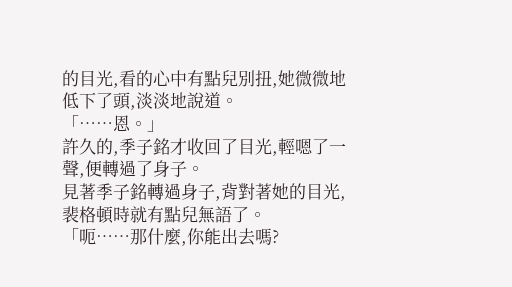的目光,看的心中有點兒別扭,她微微地低下了頭,淡淡地說道。
「……恩。」
許久的,季子銘才收回了目光,輕嗯了一聲,便轉過了身子。
見著季子銘轉過身子,背對著她的目光,裴格頓時就有點兒無語了。
「呃……那什麼,你能出去嗎?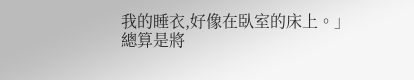我的睡衣,好像在臥室的床上。」
總算是將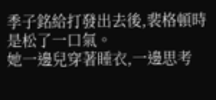季子銘給打發出去後,裴格頓時是松了一口氣。
她一邊兒穿著睡衣,一邊思考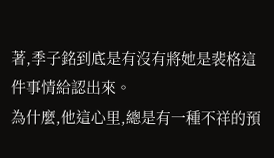著,季子銘到底是有沒有將她是裴格這件事情給認出來。
為什麼,他這心里,總是有一種不祥的預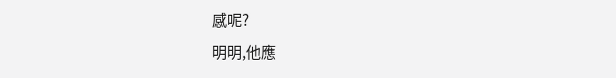感呢?
明明,他應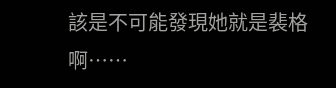該是不可能發現她就是裴格啊……